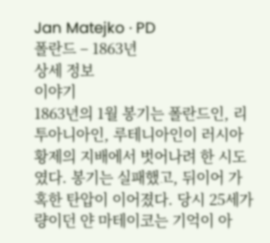Jan Matejko · PD
폴란드 – 1863년
상세 정보
이야기
1863년의 1월 봉기는 폴란드인, 리투아니아인, 루테니아인이 러시아 황제의 지배에서 벗어나려 한 시도였다. 봉기는 실패했고, 뒤이어 가혹한 탄압이 이어졌다. 당시 25세가량이던 얀 마테이코는 기억이 아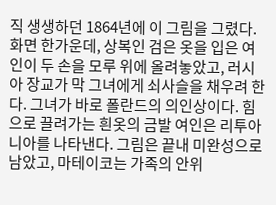직 생생하던 1864년에 이 그림을 그렸다. 화면 한가운데, 상복인 검은 옷을 입은 여인이 두 손을 모루 위에 올려놓았고, 러시아 장교가 막 그녀에게 쇠사슬을 채우려 한다. 그녀가 바로 폴란드의 의인상이다. 힘으로 끌려가는 흰옷의 금발 여인은 리투아니아를 나타낸다. 그림은 끝내 미완성으로 남았고, 마테이코는 가족의 안위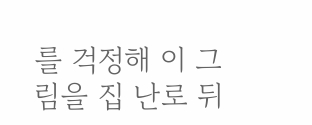를 걱정해 이 그림을 집 난로 뒤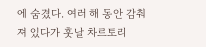에 숨겼다. 여러 해 동안 감춰져 있다가 훗날 차르토리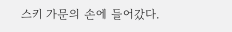스키 가문의 손에 들어갔다.